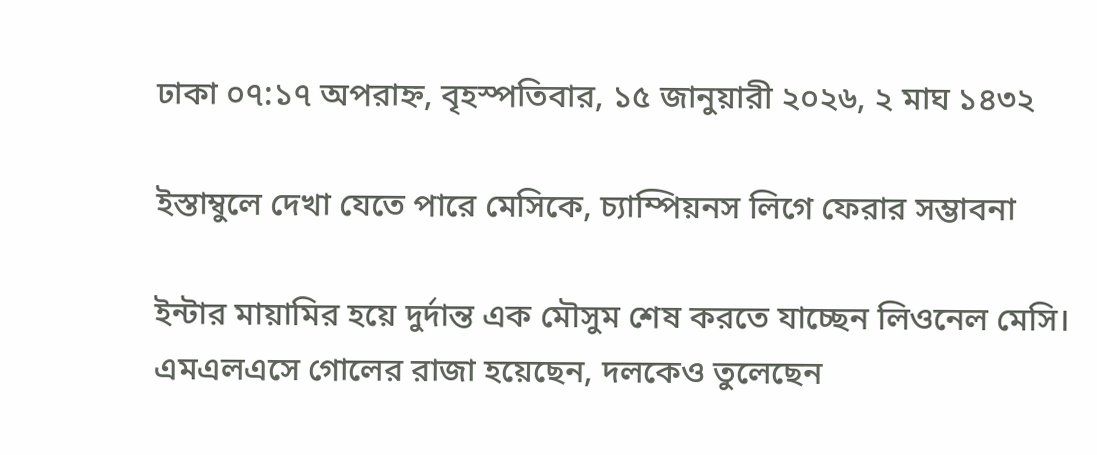ঢাকা ০৭:১৭ অপরাহ্ন, বৃহস্পতিবার, ১৫ জানুয়ারী ২০২৬, ২ মাঘ ১৪৩২

ইস্তাম্বুলে দেখা যেতে পারে মেসিকে, চ্যাম্পিয়নস লিগে ফেরার সম্ভাবনা

ইন্টার মায়ামির হয়ে দুর্দান্ত এক মৌসুম শেষ করতে যাচ্ছেন লিওনেল মেসি। এমএলএসে গোলের রাজা হয়েছেন, দলকেও তুলেছেন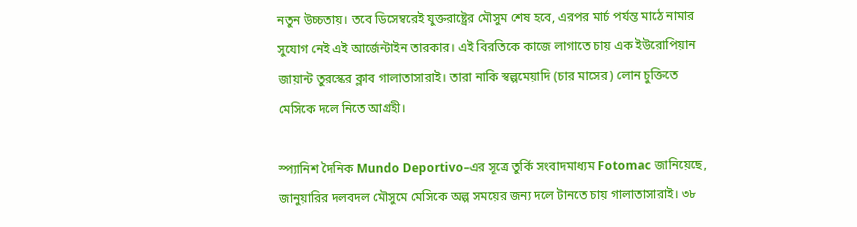নতুন উচ্চতায়। তবে ডিসেম্বরেই যুক্তরাষ্ট্রের মৌসুম শেষ হবে, এরপর মার্চ পর্যন্ত মাঠে নামার সুযোগ নেই এই আর্জেন্টাইন তারকার। এই বিরতিকে কাজে লাগাতে চায় এক ইউরোপিয়ান জায়ান্ট তুরস্কের ক্লাব গালাতাসারাই। তারা নাকি স্বল্পমেয়াদি (চার মাসের) লোন চুক্তিতে মেসিকে দলে নিতে আগ্রহী।

স্প্যানিশ দৈনিক Mundo Deportivo–এর সূত্রে তুর্কি সংবাদমাধ্যম Fotomac জানিয়েছে, জানুয়ারির দলবদল মৌসুমে মেসিকে অল্প সময়ের জন্য দলে টানতে চায় গালাতাসারাই। ৩৮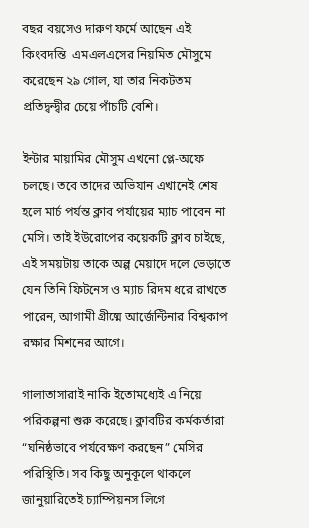বছর বয়সেও দারুণ ফর্মে আছেন এই কিংবদন্তি  এমএলএসের নিয়মিত মৌসুমে করেছেন ২৯ গোল, যা তার নিকটতম প্রতিদ্বন্দ্বীর চেয়ে পাঁচটি বেশি।

ইন্টার মায়ামির মৌসুম এখনো প্লে-অফে চলছে। তবে তাদের অভিযান এখানেই শেষ হলে মার্চ পর্যন্ত ক্লাব পর্যায়ের ম্যাচ পাবেন না মেসি। তাই ইউরোপের কয়েকটি ক্লাব চাইছে, এই সময়টায় তাকে অল্প মেয়াদে দলে ভেড়াতে যেন তিনি ফিটনেস ও ম্যাচ রিদম ধরে রাখতে পারেন, আগামী গ্রীষ্মে আর্জেন্টিনার বিশ্বকাপ রক্ষার মিশনের আগে।

গালাতাসারাই নাকি ইতোমধ্যেই এ নিয়ে পরিকল্পনা শুরু করেছে। ক্লাবটির কর্মকর্তারা “ঘনিষ্ঠভাবে পর্যবেক্ষণ করছেন” মেসির পরিস্থিতি। সব কিছু অনুকূলে থাকলে জানুয়ারিতেই চ্যাম্পিয়নস লিগে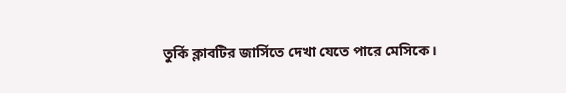তুর্কি ক্লাবটির জার্সিতে দেখা যেতে পারে মেসিকে।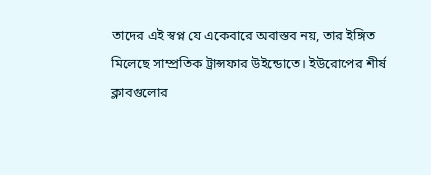তাদের এই স্বপ্ন যে একেবারে অবাস্তব নয়, তার ইঙ্গিত মিলেছে সাম্প্রতিক ট্রান্সফার উইন্ডোতে। ইউরোপের শীর্ষ ক্লাবগুলোর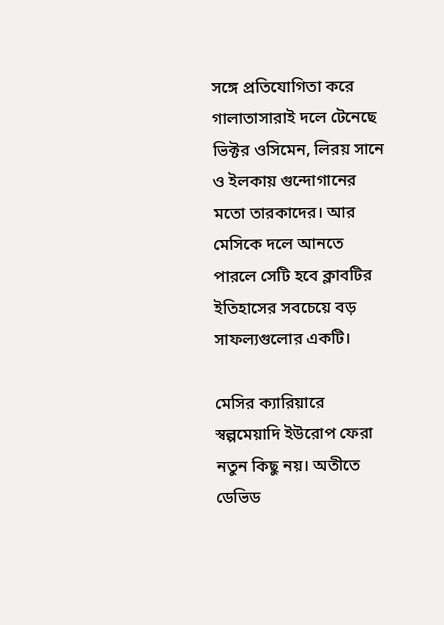সঙ্গে প্রতিযোগিতা করে গালাতাসারাই দলে টেনেছে ভিক্টর ওসিমেন, লিরয় সানে ও ইলকায় গুন্দোগানের মতো তারকাদের। আর মেসিকে দলে আনতে পারলে সেটি হবে ক্লাবটির ইতিহাসের সবচেয়ে বড় সাফল্যগুলোর একটি।

মেসির ক্যারিয়ারে স্বল্পমেয়াদি ইউরোপ ফেরা নতুন কিছু নয়। অতীতে ডেভিড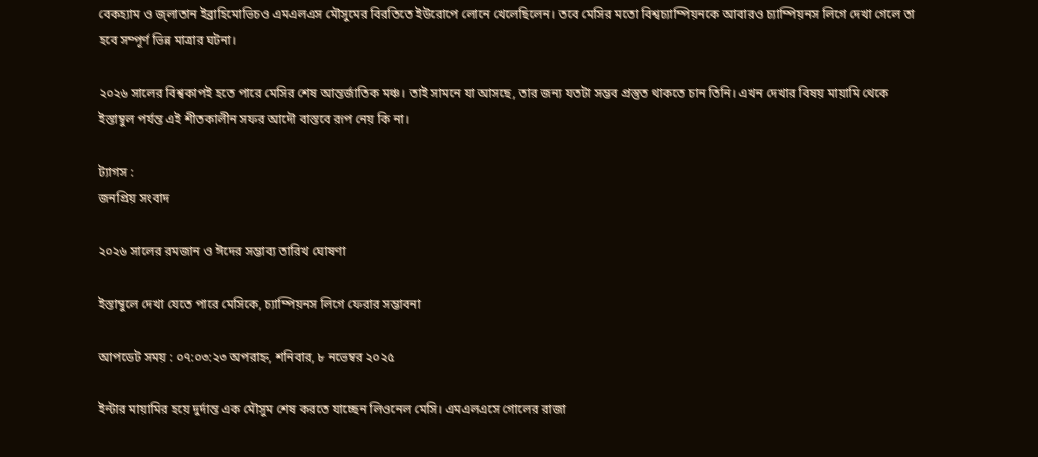বেকহ্যাম ও জ্লাতান ইব্রাহিমোভিচও এমএলএস মৌসুমের বিরতিতে ইউরোপে লোনে খেলেছিলেন। তবে মেসির মতো বিশ্বচ্যাম্পিয়নকে আবারও চ্যাম্পিয়নস লিগে দেখা গেলে তা হবে সম্পূর্ণ ভিন্ন মাত্রার ঘটনা।

২০২৬ সালের বিশ্বকাপই হতে পারে মেসির শেষ আন্তর্জাতিক মঞ্চ। তাই সামনে যা আসছে, তার জন্য যতটা সম্ভব প্রস্তুত থাকতে চান তিনি। এখন দেখার বিষয় মায়ামি থেকে ইস্তাম্বুল পর্যন্ত এই শীতকালীন সফর আদৌ বাস্তবে রূপ নেয় কি না।

ট্যাগস :
জনপ্রিয় সংবাদ

২০২৬ সালের রমজান ও ঈদের সম্ভাব্য তারিখ ঘোষণা

ইস্তাম্বুলে দেখা যেতে পারে মেসিকে, চ্যাম্পিয়নস লিগে ফেরার সম্ভাবনা

আপডেট সময় : ০৭:০৩:২৩ অপরাহ্ন, শনিবার, ৮ নভেম্বর ২০২৫

ইন্টার মায়ামির হয়ে দুর্দান্ত এক মৌসুম শেষ করতে যাচ্ছেন লিওনেল মেসি। এমএলএসে গোলের রাজা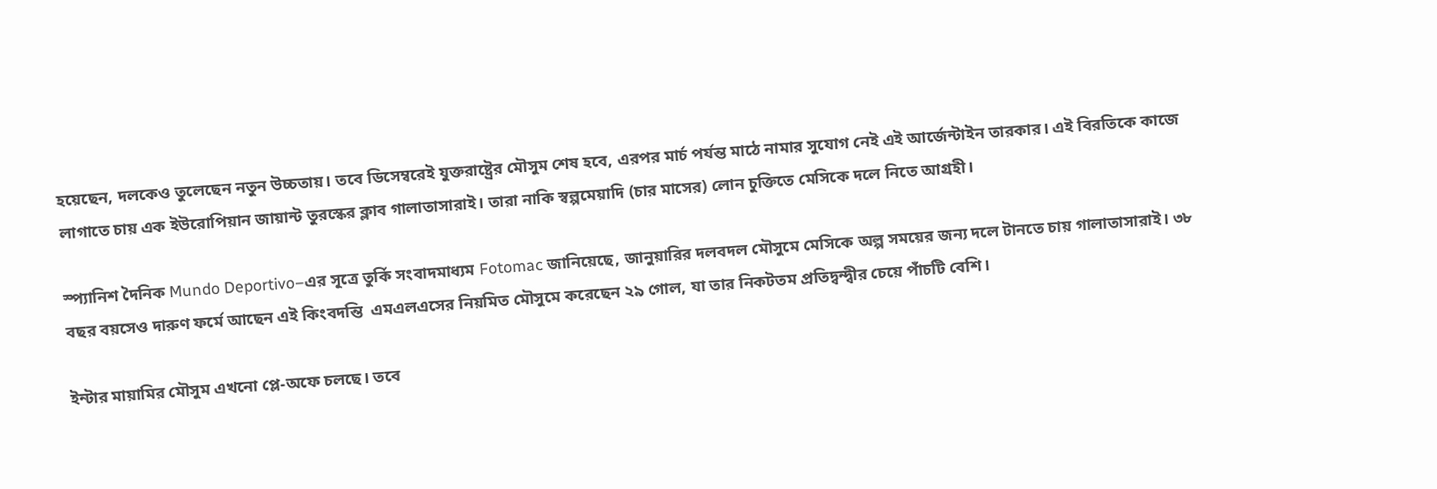হয়েছেন, দলকেও তুলেছেন নতুন উচ্চতায়। তবে ডিসেম্বরেই যুক্তরাষ্ট্রের মৌসুম শেষ হবে, এরপর মার্চ পর্যন্ত মাঠে নামার সুযোগ নেই এই আর্জেন্টাইন তারকার। এই বিরতিকে কাজে লাগাতে চায় এক ইউরোপিয়ান জায়ান্ট তুরস্কের ক্লাব গালাতাসারাই। তারা নাকি স্বল্পমেয়াদি (চার মাসের) লোন চুক্তিতে মেসিকে দলে নিতে আগ্রহী।

স্প্যানিশ দৈনিক Mundo Deportivo–এর সূত্রে তুর্কি সংবাদমাধ্যম Fotomac জানিয়েছে, জানুয়ারির দলবদল মৌসুমে মেসিকে অল্প সময়ের জন্য দলে টানতে চায় গালাতাসারাই। ৩৮ বছর বয়সেও দারুণ ফর্মে আছেন এই কিংবদন্তি  এমএলএসের নিয়মিত মৌসুমে করেছেন ২৯ গোল, যা তার নিকটতম প্রতিদ্বন্দ্বীর চেয়ে পাঁচটি বেশি।

ইন্টার মায়ামির মৌসুম এখনো প্লে-অফে চলছে। তবে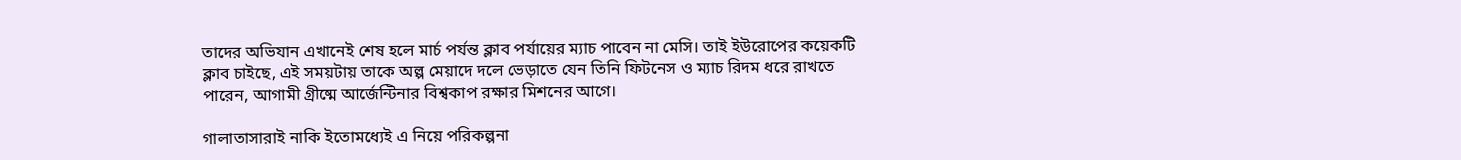তাদের অভিযান এখানেই শেষ হলে মার্চ পর্যন্ত ক্লাব পর্যায়ের ম্যাচ পাবেন না মেসি। তাই ইউরোপের কয়েকটি ক্লাব চাইছে, এই সময়টায় তাকে অল্প মেয়াদে দলে ভেড়াতে যেন তিনি ফিটনেস ও ম্যাচ রিদম ধরে রাখতে পারেন, আগামী গ্রীষ্মে আর্জেন্টিনার বিশ্বকাপ রক্ষার মিশনের আগে।

গালাতাসারাই নাকি ইতোমধ্যেই এ নিয়ে পরিকল্পনা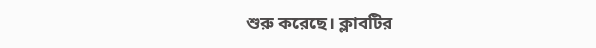শুরু করেছে। ক্লাবটির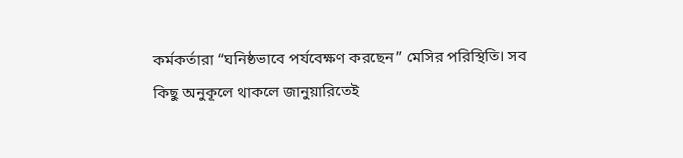কর্মকর্তারা “ঘনিষ্ঠভাবে পর্যবেক্ষণ করছেন” মেসির পরিস্থিতি। সব কিছু অনুকূলে থাকলে জানুয়ারিতেই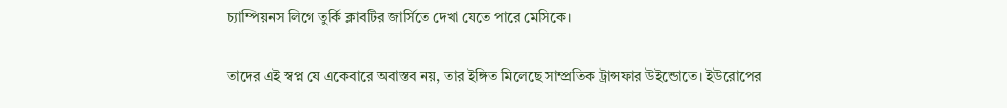চ্যাম্পিয়নস লিগে তুর্কি ক্লাবটির জার্সিতে দেখা যেতে পারে মেসিকে।

তাদের এই স্বপ্ন যে একেবারে অবাস্তব নয়, তার ইঙ্গিত মিলেছে সাম্প্রতিক ট্রান্সফার উইন্ডোতে। ইউরোপের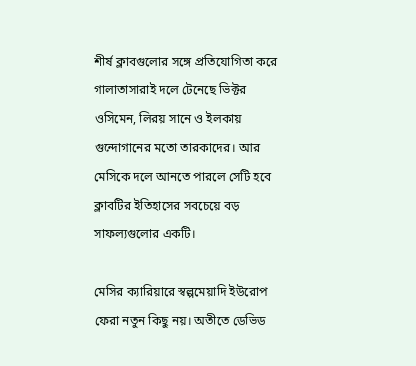শীর্ষ ক্লাবগুলোর সঙ্গে প্রতিযোগিতা করে গালাতাসারাই দলে টেনেছে ভিক্টর ওসিমেন, লিরয় সানে ও ইলকায় গুন্দোগানের মতো তারকাদের। আর মেসিকে দলে আনতে পারলে সেটি হবে ক্লাবটির ইতিহাসের সবচেয়ে বড় সাফল্যগুলোর একটি।

মেসির ক্যারিয়ারে স্বল্পমেয়াদি ইউরোপ ফেরা নতুন কিছু নয়। অতীতে ডেভিড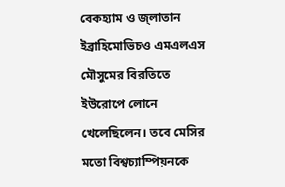বেকহ্যাম ও জ্লাতান ইব্রাহিমোভিচও এমএলএস মৌসুমের বিরতিতে ইউরোপে লোনে খেলেছিলেন। তবে মেসির মতো বিশ্বচ্যাম্পিয়নকে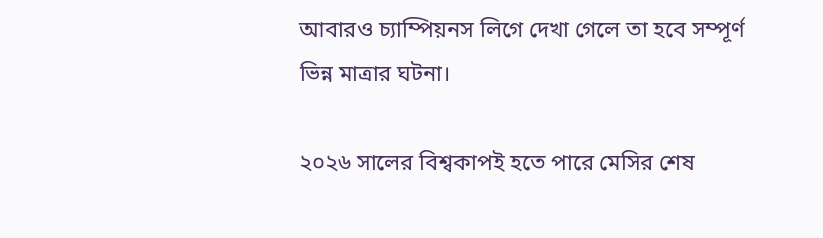আবারও চ্যাম্পিয়নস লিগে দেখা গেলে তা হবে সম্পূর্ণ ভিন্ন মাত্রার ঘটনা।

২০২৬ সালের বিশ্বকাপই হতে পারে মেসির শেষ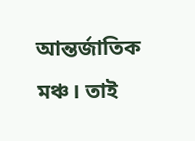আন্তর্জাতিক মঞ্চ। তাই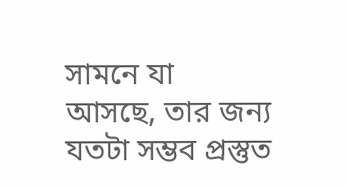সামনে যা আসছে, তার জন্য যতটা সম্ভব প্রস্তুত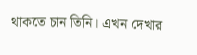থাকতে চান তিনি। এখন দেখার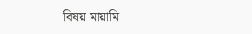বিষয় মায়ামি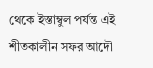থেকে ইস্তাম্বুল পর্যন্ত এই শীতকালীন সফর আদৌ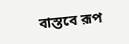বাস্তবে রূপ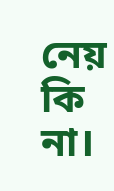নেয় কি না।